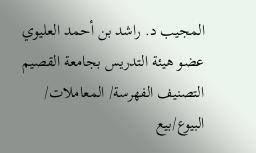المجيب د. راشد بن أحمد العليوي
عضو هيئة التدريس بجامعة القصيم
التصنيف الفهرسة/ المعاملات/ البيوع/بيع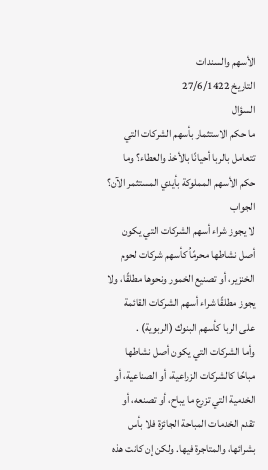الأسهم والسندات
التاريخ 27/6/1422
السؤال
ما حكم الاستثمار بأسهم الشركات التي تتعامل بالربا أحيانًا بالأخذ والعطاء؟ وما حكم الأسهم المملوكة بأيدي المستثمر الآن؟
الجواب
لا يجوز شراء أسهم الشركات التي يكون أصل نشاطها محرمًاُ كأسهم شركات لحوم الخنزير، أو تصنيع الخمور ونحوها مطلقًا، ولا يجوز مطلقًا شراء أسهم الشركات القائمة على الربا كأسهم البنوك (الربوية) .
وأما الشركات التي يكون أصل نشاطها مباحًا كالشركات الزراعية، أو الصناعية، أو الخدمية التي تزرع ما يباح، أو تصنعه، أو تقدم الخدمات المباحة الجائزة فلا بأس بشرائها، والمتاجرة فيها. ولكن إن كانت هذه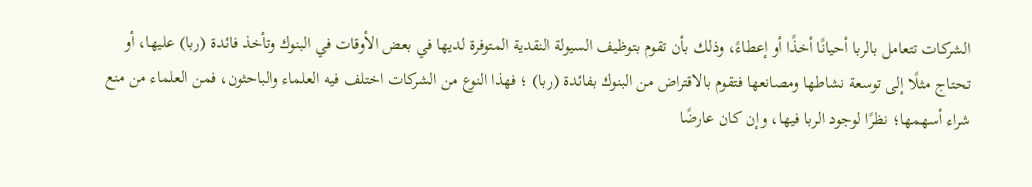الشركات تتعامل بالربا أحيانًا أخذًا أو إعطاءً، وذلك بأن تقوم بتوظيف السيولة النقدية المتوفرة لديها في بعض الأوقات في البنوك وتأخذ فائدة (ربا) عليها، أو تحتاج مثلًا إلى توسعة نشاطها ومصانعها فتقوم بالاقتراض من البنوك بفائدة (ربا) ؛ فهذا النوع من الشركات اختلف فيه العلماء والباحثون، فمن العلماء من منع شراء أسهمها؛ نظرًا لوجود الربا فيها، وإن كان عارضًا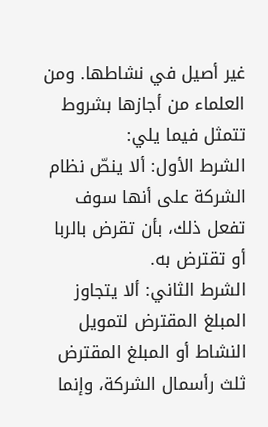غير أصيل في نشاطها. ومن العلماء من أجازها بشروط تتمثل فيما يلي:
الشرط الأول: ألا ينصّ نظام الشركة على أنها سوف تفعل ذلك، بأن تقرض بالربا أو تقترض به.
الشرط الثاني: ألا يتجاوز المبلغ المقترض لتمويل النشاط أو المبلغ المقترض ثلث رأسمال الشركة، وإنما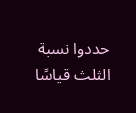حددوا نسبة الثلث قياسًا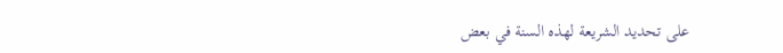على تحديد الشريعة لهذه السنة في بعض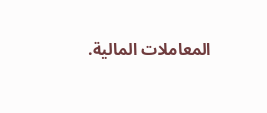المعاملات المالية.